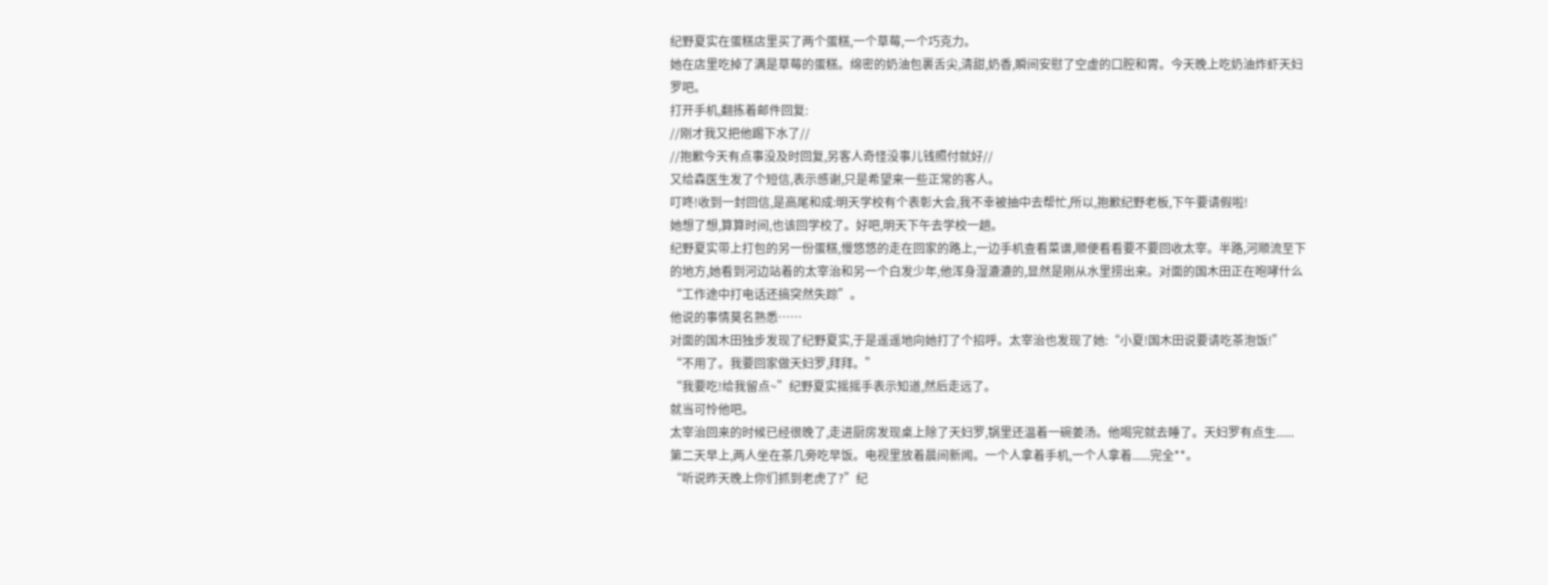纪野夏实在蛋糕店里买了两个蛋糕,一个草莓,一个巧克力。
她在店里吃掉了满是草莓的蛋糕。绵密的奶油包裹舌尖,清甜,奶香,瞬间安慰了空虚的口腔和胃。今天晚上吃奶油炸虾天妇罗吧。
打开手机,翻拣着邮件回复:
//刚才我又把他踢下水了//
//抱歉今天有点事没及时回复,另客人奇怪没事儿钱照付就好//
又给森医生发了个短信,表示感谢,只是希望来一些正常的客人。
叮咚!收到一封回信,是高尾和成:明天学校有个表彰大会,我不幸被抽中去帮忙,所以,抱歉纪野老板,下午要请假啦!
她想了想,算算时间,也该回学校了。好吧,明天下午去学校一趟。
纪野夏实带上打包的另一份蛋糕,慢悠悠的走在回家的路上,一边手机查看菜谱,顺便看看要不要回收太宰。半路,河顺流至下的地方,她看到河边站着的太宰治和另一个白发少年,他浑身湿漉漉的,显然是刚从水里捞出来。对面的国木田正在咆哮什么“工作途中打电话还搞突然失踪”。
他说的事情莫名熟悉……
对面的国木田独步发现了纪野夏实,于是遥遥地向她打了个招呼。太宰治也发现了她:“小夏!国木田说要请吃茶泡饭!”
“不用了。我要回家做天妇罗,拜拜。”
“我要吃!给我留点~”纪野夏实摇摇手表示知道,然后走远了。
就当可怜他吧。
太宰治回来的时候已经很晚了,走进厨房发现桌上除了天妇罗,锅里还温着一碗姜汤。他喝完就去睡了。天妇罗有点生......
第二天早上,两人坐在茶几旁吃早饭。电视里放着晨间新闻。一个人拿着手机,一个人拿着......完全**。
“听说昨天晚上你们抓到老虎了?”纪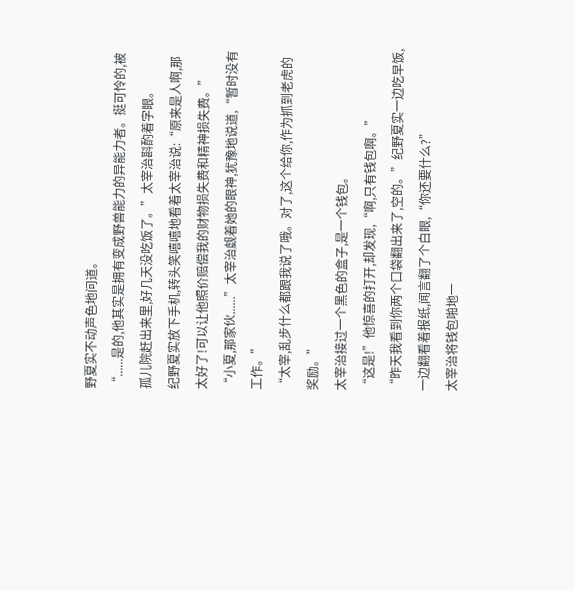野夏实不动声色地问道。
“......是的,他其实是拥有变成野兽能力的异能力者。挺可怜的,被孤儿院赶出来里,好几天没吃饭了。”太宰治斟酌着字眼。
纪野夏实放下手机,转头笑嘻嘻地看着太宰治说:“原来是人啊,那太好了!可以让他照价赔偿我的财物损失费和精神损失费。”
“小夏,那家伙......”太宰治觑着她的眼神,犹豫地说道,“暂时没有工作。”
“太宰,乱步什么都跟我说了哦。对了,这个给你,作为抓到老虎的奖励。”
太宰治接过一个黑色的盒子,是一个钱包。
“这是!”他惊喜的打开,却发现,“啊,只有钱包啊。”
“昨天我看到你两个口袋翻出来了,空的。”纪野夏实一边吃早饭,一边翻看着报纸,闻言翻了个白眼,“你还要什么?”
太宰治将钱包啪地一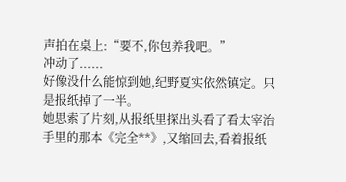声拍在桌上:“要不,你包养我吧。”
冲动了......
好像没什么能惊到她,纪野夏实依然镇定。只是报纸掉了一半。
她思索了片刻,从报纸里探出头看了看太宰治手里的那本《完全**》,又缩回去,看着报纸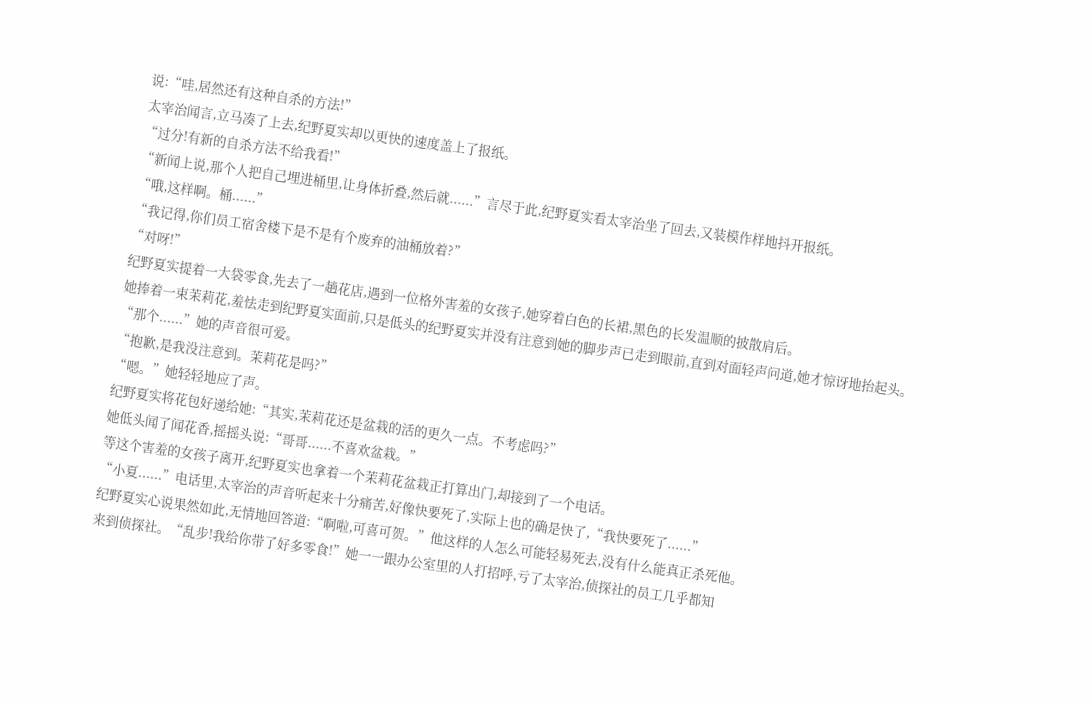说:“哇,居然还有这种自杀的方法!”
太宰治闻言,立马凑了上去,纪野夏实却以更快的速度盖上了报纸。
“过分!有新的自杀方法不给我看!”
“新闻上说,那个人把自己埋进桶里,让身体折叠,然后就......”言尽于此,纪野夏实看太宰治坐了回去,又装模作样地抖开报纸。
“哦,这样啊。桶......”
“我记得,你们员工宿舍楼下是不是有个废弃的油桶放着?”
“对呀!”
纪野夏实提着一大袋零食,先去了一趟花店,遇到一位格外害羞的女孩子,她穿着白色的长裙,黑色的长发温顺的披散肩后。
她捧着一束茉莉花,羞怯走到纪野夏实面前,只是低头的纪野夏实并没有注意到她的脚步声已走到眼前,直到对面轻声问道,她才惊讶地抬起头。
“那个......”她的声音很可爱。
“抱歉,是我没注意到。茉莉花是吗?”
“嗯。”她轻轻地应了声。
纪野夏实将花包好递给她:“其实,茉莉花还是盆栽的活的更久一点。不考虑吗?”
她低头闻了闻花香,摇摇头说:“哥哥......不喜欢盆栽。”
等这个害羞的女孩子离开,纪野夏实也拿着一个茉莉花盆栽正打算出门,却接到了一个电话。
“小夏......”电话里,太宰治的声音听起来十分痛苦,好像快要死了,实际上也的确是快了,“我快要死了......”
纪野夏实心说果然如此,无情地回答道:“啊啦,可喜可贺。”他这样的人怎么可能轻易死去,没有什么能真正杀死他。
来到侦探社。“乱步!我给你带了好多零食!”她一一跟办公室里的人打招呼,亏了太宰治,侦探社的员工几乎都知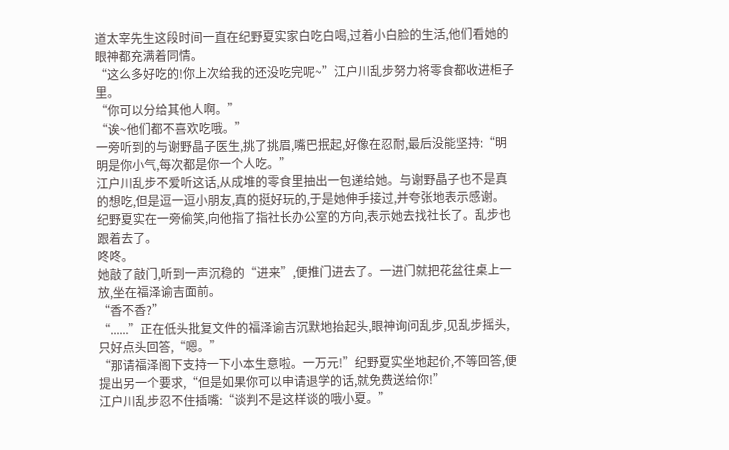道太宰先生这段时间一直在纪野夏实家白吃白喝,过着小白脸的生活,他们看她的眼神都充满着同情。
“这么多好吃的!你上次给我的还没吃完呢~”江户川乱步努力将零食都收进柜子里。
“你可以分给其他人啊。”
“诶~他们都不喜欢吃哦。”
一旁听到的与谢野晶子医生,挑了挑眉,嘴巴抿起,好像在忍耐,最后没能坚持:“明明是你小气,每次都是你一个人吃。”
江户川乱步不爱听这话,从成堆的零食里抽出一包递给她。与谢野晶子也不是真的想吃,但是逗一逗小朋友,真的挺好玩的,于是她伸手接过,并夸张地表示感谢。
纪野夏实在一旁偷笑,向他指了指社长办公室的方向,表示她去找社长了。乱步也跟着去了。
咚咚。
她敲了敲门,听到一声沉稳的“进来”,便推门进去了。一进门就把花盆往桌上一放,坐在福泽谕吉面前。
“香不香?”
“......”正在低头批复文件的福泽谕吉沉默地抬起头,眼神询问乱步,见乱步摇头,只好点头回答,“嗯。”
“那请福泽阁下支持一下小本生意啦。一万元!”纪野夏实坐地起价,不等回答,便提出另一个要求,“但是如果你可以申请退学的话,就免费送给你!”
江户川乱步忍不住插嘴:“谈判不是这样谈的哦小夏。”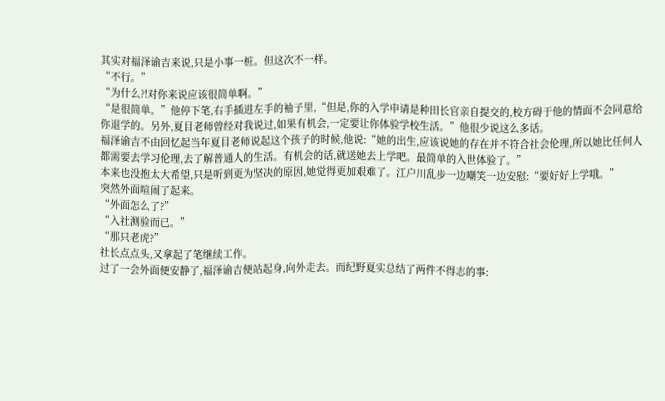其实对福泽谕吉来说,只是小事一桩。但这次不一样。
“不行。”
“为什么?!对你来说应该很简单啊。”
“是很简单。”他停下笔,右手插进左手的袖子里,“但是,你的入学申请是种田长官亲自提交的,校方碍于他的情面不会同意给你退学的。另外,夏目老师曾经对我说过,如果有机会,一定要让你体验学校生活。”他很少说这么多话。
福泽谕吉不由回忆起当年夏目老师说起这个孩子的时候,他说:“她的出生,应该说她的存在并不符合社会伦理,所以她比任何人都需要去学习伦理,去了解普通人的生活。有机会的话,就送她去上学吧。最简单的入世体验了。”
本来也没抱太大希望,只是听到更为坚决的原因,她觉得更加艰难了。江户川乱步一边嘲笑一边安慰:“要好好上学哦。”
突然外面喧闹了起来。
“外面怎么了?”
“入社测验而已。”
“那只老虎?”
社长点点头,又拿起了笔继续工作。
过了一会外面便安静了,福泽谕吉便站起身,向外走去。而纪野夏实总结了两件不得志的事: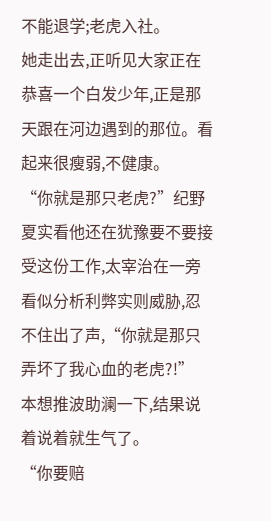不能退学;老虎入社。
她走出去,正听见大家正在恭喜一个白发少年,正是那天跟在河边遇到的那位。看起来很瘦弱,不健康。
“你就是那只老虎?”纪野夏实看他还在犹豫要不要接受这份工作,太宰治在一旁看似分析利弊实则威胁,忍不住出了声,“你就是那只弄坏了我心血的老虎?!”
本想推波助澜一下,结果说着说着就生气了。
“你要赔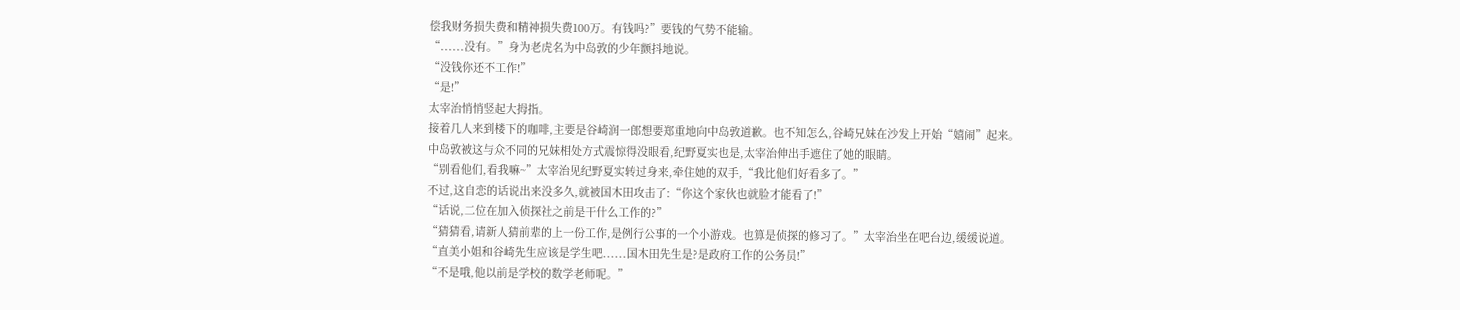偿我财务损失费和精神损失费100万。有钱吗?”要钱的气势不能输。
“......没有。”身为老虎名为中岛敦的少年颤抖地说。
“没钱你还不工作!”
“是!”
太宰治悄悄竖起大拇指。
接着几人来到楼下的咖啡,主要是谷崎润一郎想要郑重地向中岛敦道歉。也不知怎么,谷崎兄妹在沙发上开始“嬉闹”起来。
中岛敦被这与众不同的兄妹相处方式震惊得没眼看,纪野夏实也是,太宰治伸出手遮住了她的眼睛。
“别看他们,看我嘛~”太宰治见纪野夏实转过身来,牵住她的双手,“我比他们好看多了。”
不过,这自恋的话说出来没多久,就被国木田攻击了:“你这个家伙也就脸才能看了!”
“话说,二位在加入侦探社之前是干什么工作的?”
“猜猜看,请新人猜前辈的上一份工作,是例行公事的一个小游戏。也算是侦探的修习了。”太宰治坐在吧台边,缓缓说道。
“直美小姐和谷崎先生应该是学生吧......国木田先生是?是政府工作的公务员!”
“不是哦,他以前是学校的数学老师呢。”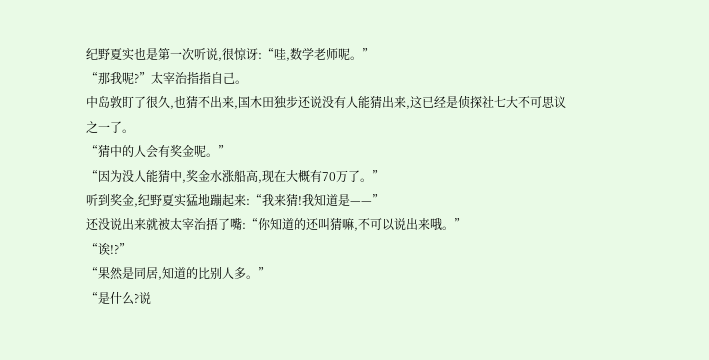纪野夏实也是第一次听说,很惊讶:“哇,数学老师呢。”
“那我呢?”太宰治指指自己。
中岛敦盯了很久,也猜不出来,国木田独步还说没有人能猜出来,这已经是侦探社七大不可思议之一了。
“猜中的人会有奖金呢。”
“因为没人能猜中,奖金水涨船高,现在大概有70万了。”
听到奖金,纪野夏实猛地蹦起来:“我来猜!我知道是——”
还没说出来就被太宰治捂了嘴:“你知道的还叫猜嘛,不可以说出来哦。”
“诶!?”
“果然是同居,知道的比别人多。”
“是什么?说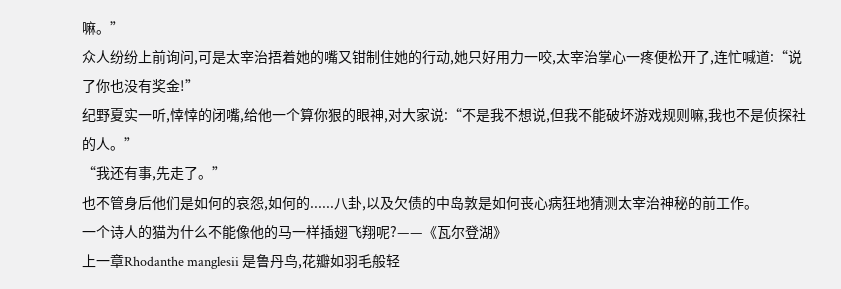嘛。”
众人纷纷上前询问,可是太宰治捂着她的嘴又钳制住她的行动,她只好用力一咬,太宰治掌心一疼便松开了,连忙喊道:“说了你也没有奖金!”
纪野夏实一听,悻悻的闭嘴,给他一个算你狠的眼神,对大家说:“不是我不想说,但我不能破坏游戏规则嘛,我也不是侦探社的人。”
“我还有事,先走了。”
也不管身后他们是如何的哀怨,如何的......八卦,以及欠债的中岛敦是如何丧心病狂地猜测太宰治神秘的前工作。
一个诗人的猫为什么不能像他的马一样插翅飞翔呢?——《瓦尔登湖》
上一章Rhodanthe manglesii 是鲁丹鸟,花瓣如羽毛般轻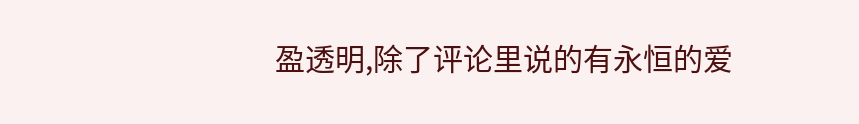盈透明,除了评论里说的有永恒的爱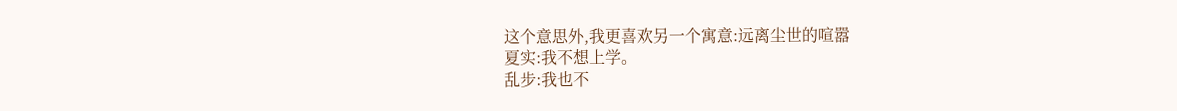这个意思外,我更喜欢另一个寓意:远离尘世的喧嚣
夏实:我不想上学。
乱步:我也不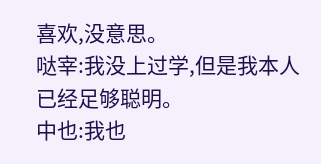喜欢,没意思。
哒宰:我没上过学,但是我本人已经足够聪明。
中也:我也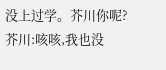没上过学。芥川你呢?
芥川:咳咳,我也没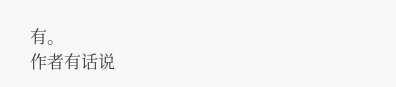有。
作者有话说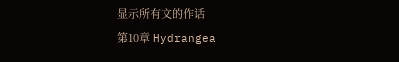显示所有文的作话
第10章 Hydrangea